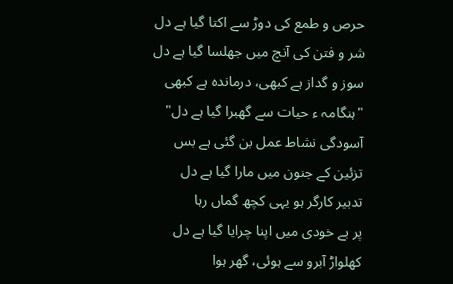حرص و طمع کی دوڑ سے اکتا گیا ہے دل
شر و فتن کی آنچ میں جھلسا گیا ہے دل
سوز و گداز ہے کبھی، درماندہ ہے کبھی
"ہنگامہ ء حیات سے گھبرا گیا ہے دل"
آسودگی نشاط عمل بن گئی ہے بس
تزئین کے جنون میں مارا گیا ہے دل
تدبیر کارگر ہو یہی کچھ گماں رہا
پر بے خودی میں اپنا چرایا گیا ہے دل
کھلواڑ آبرو سے ہوئی، گھر ہوا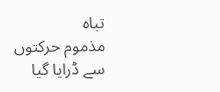تباہ
مذموم حرکتوں سے ڈرایا گیا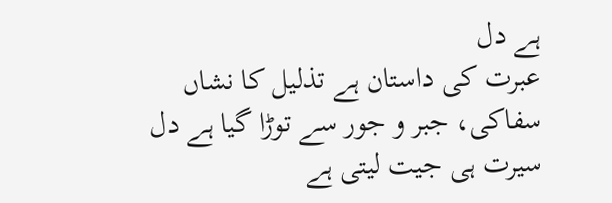ہے دل
عبرت کی داستان ہے تذلیل کا نشاں
سفاکی، جبر و جور سے توڑا گیا ہے دل
سیرت ہی جیت لیتی ہے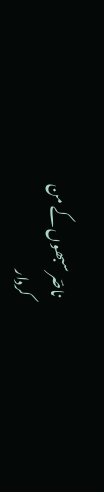ناصؔر سبھوں کے من
کردار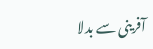آفرینی سے بدلا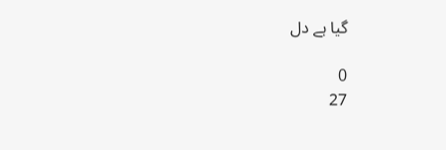گیا ہے دل

0
27